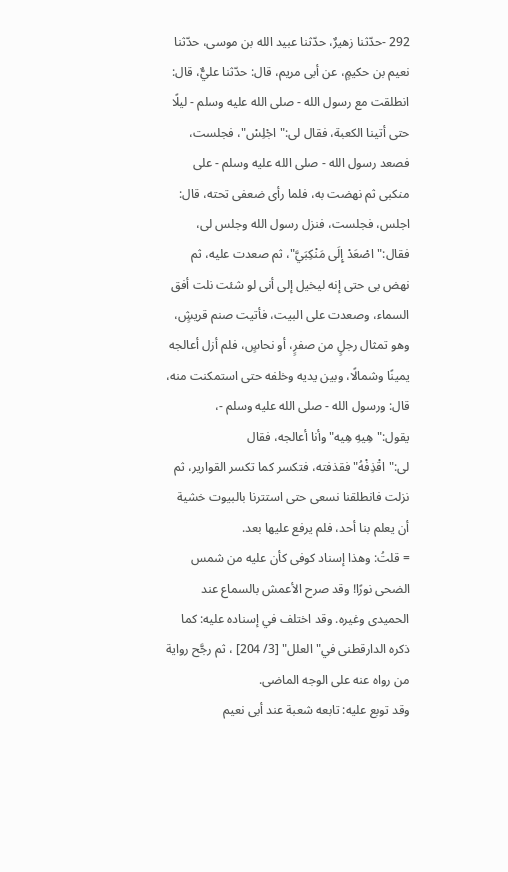292 -حدّثنا زهيرٌ، حدّثنا عبيد الله بن موسى، حدّثنا نعيم بن حكيمٍ، عن أبى مريم، قال: حدّثنا عليٌّ، قال: انطلقت مع رسول الله - صلى الله عليه وسلم - ليلًا حتى أتينا الكعبة، فقال لى:"اجْلِسْ"، فجلست، فصعد رسول الله - صلى الله عليه وسلم - على منكبى ثم نهضت به، فلما رأى ضعفى تحته، قال: اجلس، فجلست، فنزل رسول الله وجلس لى، فقال:"اصْعَدْ إِلَى مَنْكِبَيَّ"، ثم صعدت عليه، ثم نهض بى حتى إنه ليخيل إلى أنى لو شئت نلت أفق السماء، وصعدت على البيت، فأتيت صنم قريشٍ، وهو تمثال رجلٍ من صفرٍ، أو نحاسٍ، فلم أزل أعالجه يمينًا وشمالًا، وبين يديه وخلفه حتى استمكنت منه، قال: ورسول الله - صلى الله عليه وسلم -، يقول:"هِيهِ هِيه"وأنا أعالجه، فقال لى:"اقْذِفْهُ"فقذفته، فتكسر كما تكسر القوارير، ثم نزلت فانطلقنا نسعى حتى استترنا بالبيوت خشية أن يعلم بنا أحد، فلم يرفع عليها بعد.
= قلتُ: وهذا إسناد كوفى كأن عليه من شمس الضحى نورًا! وقد صرح الأعمش بالسماع عند الحميدى وغيره. وقد اختلف في إسناده عليه: كما ذكره الدارقطنى في"العلل" [3/ 204] ، ثم رجَّح رواية من رواه عنه على الوجه الماضى.
وقد توبع عليه: تابعه شعبة عند أبى نعيم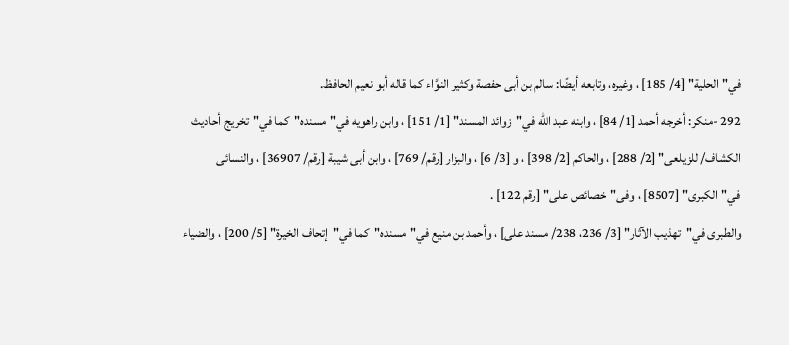في"الحلية" [4/ 185] ، وغيره، وتابعه أيضًا: سالم بن أبى حفصة وكثير النوَّاء كما قاله أبو نعيم الحافظ.
292 -منكر: أخرجه أحمد [1/ 84] ، وابنه عبد الله في"زوائد المسند" [1/ 151] ، وابن راهويه في"مسنده"كما في"تخريج أحاديث الكشاف/ للزيلعى" [2/ 288] ، والحاكم [2/ 398] ، و [3/ 6] ، والبزار [رقم/ 769] ، وابن أبى شيبة [رقم/ 36907] ، والنسائى في"الكبرى" [8507] ، وفى"خصائص على" [رقم 122] .
والطبرى في"تهذيب الآثار" [3/ 236، 238/ مسند على] ، وأحمد بن منيع في"مسنده"كما في"إتحاف الخيرة" [5/ 200] ، والضياء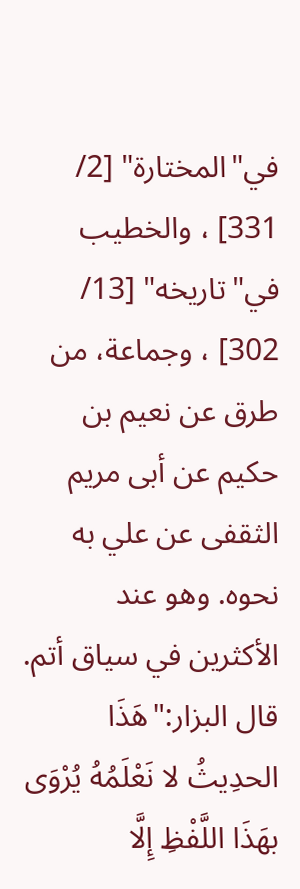في"المختارة" [2/ 331] ، والخطيب في"تاريخه" [13/ 302] ، وجماعة، من طرق عن نعيم بن حكيم عن أبى مريم الثقفى عن علي به نحوه. وهو عند الأكثرين في سياق أتم.
قال البزار:"هَذَا الحدِيثُ لا نَعْلَمُهُ يُرْوَى بهَذَا اللَّفْظِ إِلَّا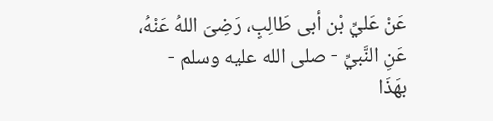عَنْ عَليِّ بْن أبى طَالِبٍ، رَضِىَ اللهُ عَنْهُ، عَنِ النَّبيِّ - صلى الله عليه وسلم - بهَذَا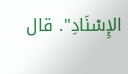الإِسْنَادِ". قال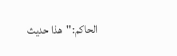الحاكم:"هذا حديث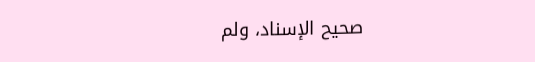صحيح الإسناد، ولم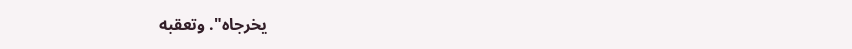يخرجاه". وتعقبه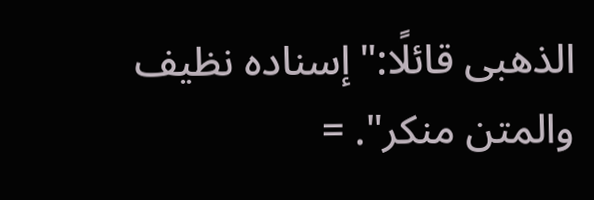الذهبى قائلًا:"إسناده نظيف والمتن منكر". =